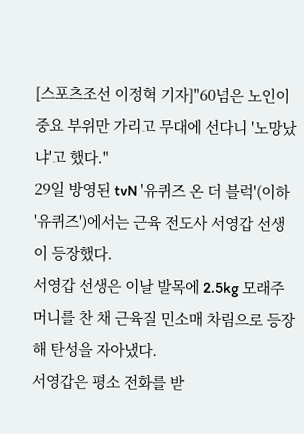[스포츠조선 이정혁 기자]"60넘은 노인이 중요 부위만 가리고 무대에 선다니 '노망났냐'고 했다."
29일 방영된 tvN '유퀴즈 온 더 블럭'(이하 '유퀴즈')에서는 근육 전도사 서영갑 선생이 등장했다.
서영갑 선생은 이날 발목에 2.5kg 모래주머니를 찬 채 근육질 민소매 차림으로 등장해 탄성을 자아냈다.
서영갑은 평소 전화를 받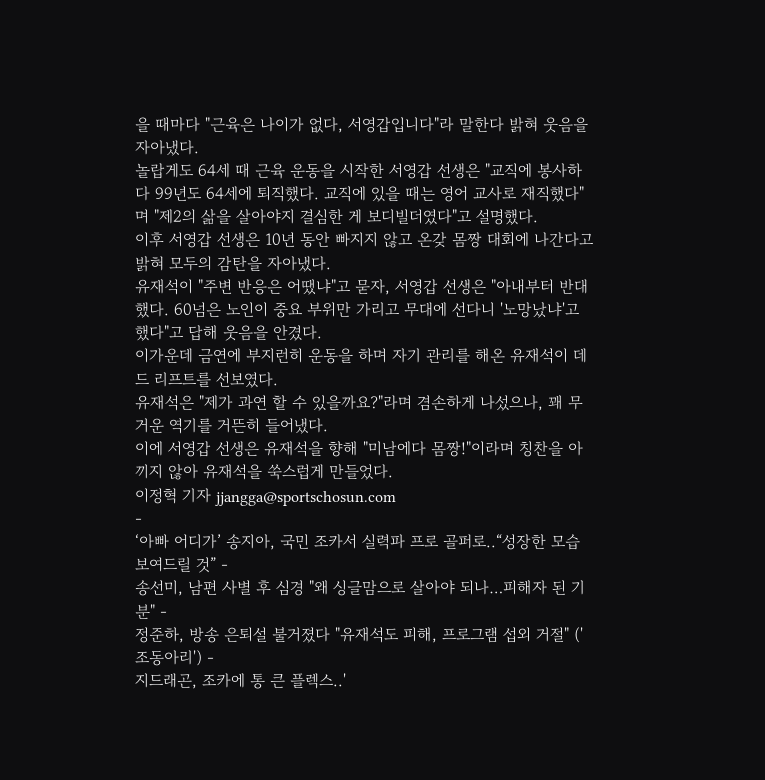을 때마다 "근육은 나이가 없다, 서영갑입니다"라 말한다 밝혀 웃음을 자아냈다.
놀랍게도 64세 때 근육 운동을 시작한 서영갑 선생은 "교직에 봉사하다 99년도 64세에 퇴직했다. 교직에 있을 때는 영어 교사로 재직했다"며 "제2의 삶을 살아야지 결심한 게 보디빌더였다"고 설명했다.
이후 서영갑 선생은 10년 동안 빠지지 않고 온갖 몸짱 대회에 나간다고 밝혀 모두의 감탄을 자아냈다.
유재석이 "주변 반응은 어땠냐"고 묻자, 서영갑 선생은 "아내부터 반대했다. 60넘은 노인이 중요 부위만 가리고 무대에 선다니 '노망났냐'고 했다"고 답해 웃음을 안겼다.
이가운데 금연에 부지런히 운동을 하며 자기 관리를 해온 유재석이 데드 리프트를 선보였다.
유재석은 "제가 과연 할 수 있을까요?"라며 겸손하게 나섰으나, 꽤 무거운 역기를 거뜬히 들어냈다.
이에 서영갑 선생은 유재석을 향해 "미남에다 몸짱!"이라며 칭찬을 아끼지 않아 유재석을 쑥스럽게 만들었다.
이정혁 기자 jjangga@sportschosun.com
-
‘아빠 어디가’ 송지아, 국민 조카서 실력파 프로 골퍼로..“성장한 모습 보여드릴 것” -
송선미, 남편 사별 후 심경 "왜 싱글맘으로 살아야 되나…피해자 된 기분" -
정준하, 방송 은퇴설 불거졌다 "유재석도 피해, 프로그램 섭외 거절" ('조동아리') -
지드래곤, 조카에 통 큰 플렉스..'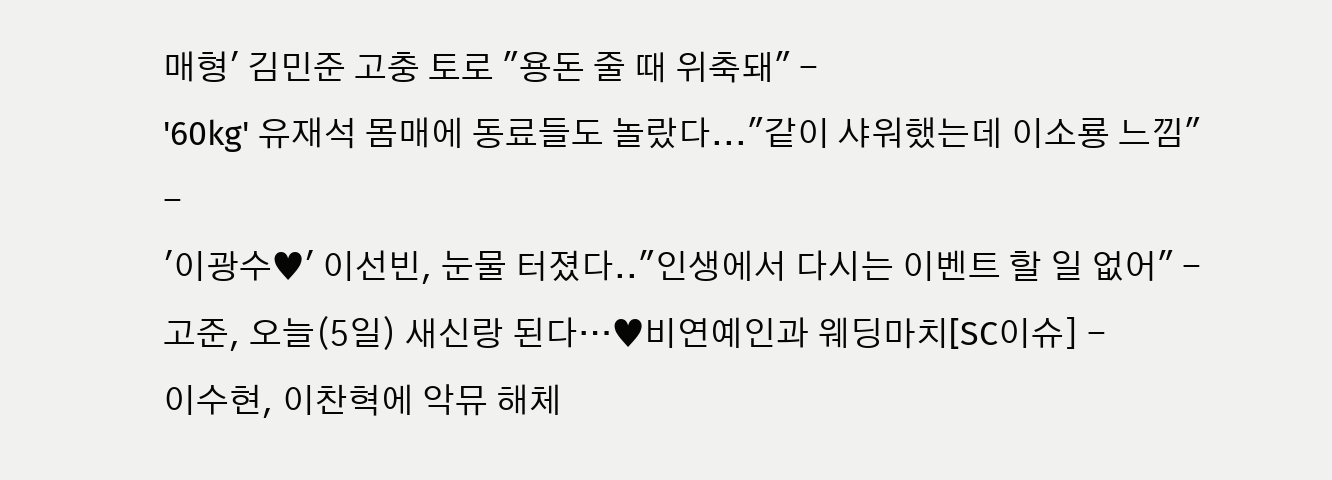매형' 김민준 고충 토로 "용돈 줄 때 위축돼" -
'60kg' 유재석 몸매에 동료들도 놀랐다..."같이 샤워했는데 이소룡 느낌" -
'이광수♥' 이선빈, 눈물 터졌다.."인생에서 다시는 이벤트 할 일 없어" -
고준, 오늘(5일) 새신랑 된다…♥비연예인과 웨딩마치[SC이슈] -
이수현, 이찬혁에 악뮤 해체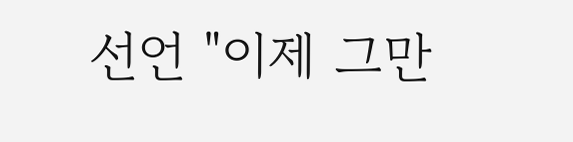선언 "이제 그만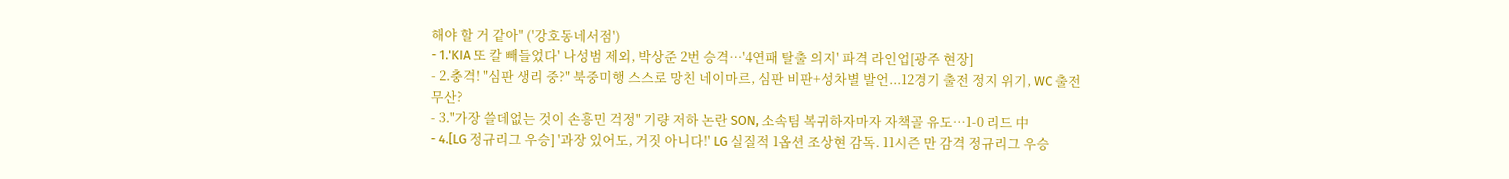해야 할 거 같아" ('강호동네서점')
- 1.'KIA 또 칼 빼들었다' 나성범 제외, 박상준 2번 승격…'4연패 탈출 의지' 파격 라인업[광주 현장]
- 2.충격! "심판 생리 중?" 북중미행 스스로 망친 네이마르, 심판 비판+성차별 발언...12경기 출전 정지 위기, WC 출전 무산?
- 3."가장 쓸데없는 것이 손흥민 걱정" 기량 저하 논란 SON, 소속팀 복귀하자마자 자책골 유도…1-0 리드 中
- 4.[LG 정규리그 우승] '과장 있어도, 거짓 아니다!' LG 실질적 1옵션 조상현 감독. 11시즌 만 감격 정규리그 우승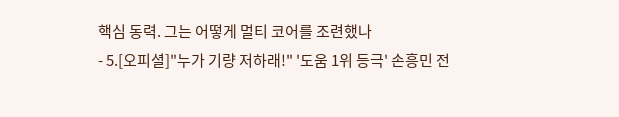핵심 동력. 그는 어떻게 멀티 코어를 조련했나
- 5.[오피셜]"누가 기량 저하래!" '도움 1위 등극' 손흥민 전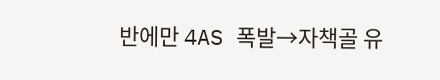반에만 4AS 폭발→자책골 유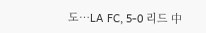도…LA FC, 5-0 리드 中